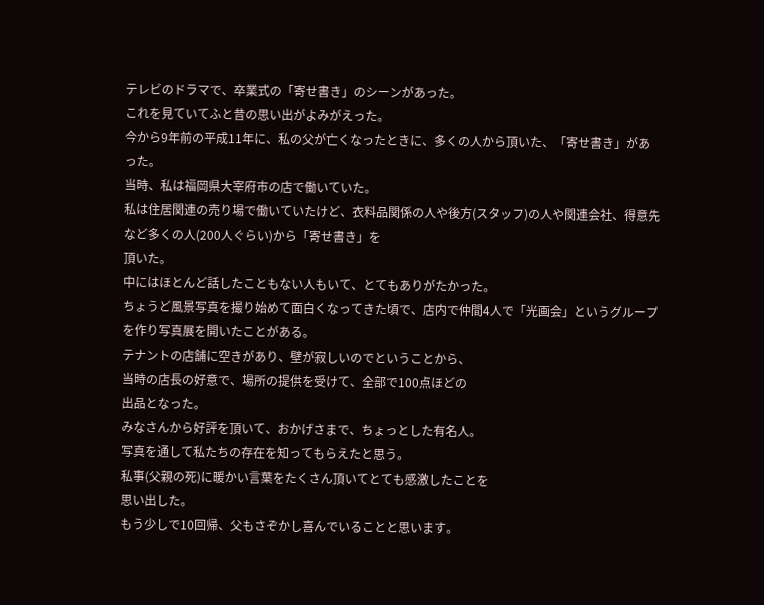テレビのドラマで、卒業式の「寄せ書き」のシーンがあった。
これを見ていてふと昔の思い出がよみがえった。
今から9年前の平成11年に、私の父が亡くなったときに、多くの人から頂いた、「寄せ書き」があった。
当時、私は福岡県大宰府市の店で働いていた。
私は住居関連の売り場で働いていたけど、衣料品関係の人や後方(スタッフ)の人や関連会社、得意先など多くの人(200人ぐらい)から「寄せ書き」を
頂いた。
中にはほとんど話したこともない人もいて、とてもありがたかった。
ちょうど風景写真を撮り始めて面白くなってきた頃で、店内で仲間4人で「光画会」というグループを作り写真展を開いたことがある。
テナントの店舗に空きがあり、壁が寂しいのでということから、
当時の店長の好意で、場所の提供を受けて、全部で100点ほどの
出品となった。
みなさんから好評を頂いて、おかげさまで、ちょっとした有名人。
写真を通して私たちの存在を知ってもらえたと思う。
私事(父親の死)に暖かい言葉をたくさん頂いてとても感激したことを
思い出した。
もう少しで10回帰、父もさぞかし喜んでいることと思います。